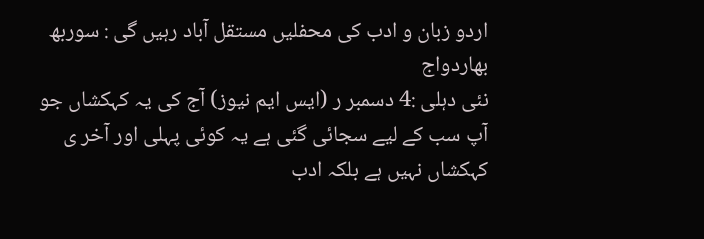اردو زبان و ادب کی محفلیں مستقل آباد رہیں گی : سوربھ بھاردواج
نئی دہلی :4 دسمبر ر (ایس ایم نیوز) آج کی یہ کہکشاں جو آپ سب کے لیے سجائی گئی ہے یہ کوئی پہلی اور آخر ی کہکشاں نہیں ہے بلکہ ادب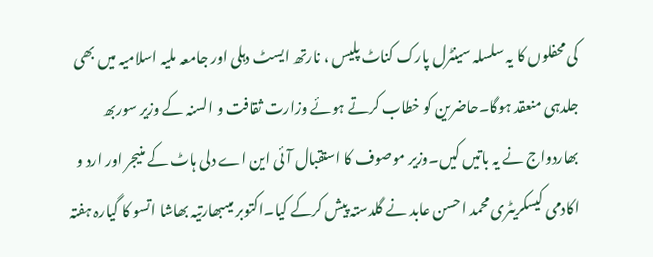کی محفلوں کا یہ سلسلہ سینٹرل پارک کناٹ پلیس ، نارتھ ایسٹ دہلی اور جامعہ ملیہ اسلامیہ میں بھی جلدہی منعقد ہوگا۔حاضرین کو خطاب کرتے ہوئے وزارت ثقافت و السنہ کے وزیر سوربھ بھاردواج نے یہ باتیں کیں۔وزیر موصوف کا استقبال آئی این اے دلی ہاٹ کے منیجر اور ارد و اکادمی کیسکریٹری محمد احسن عابد نے گلدستہ پیش کرکے کیا۔اکتوبر میںبھارتیہ بھاشا اتسو کا گیارہ ہفتہ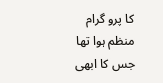کا پرو گرام منظم ہوا تھا جس کا ابھی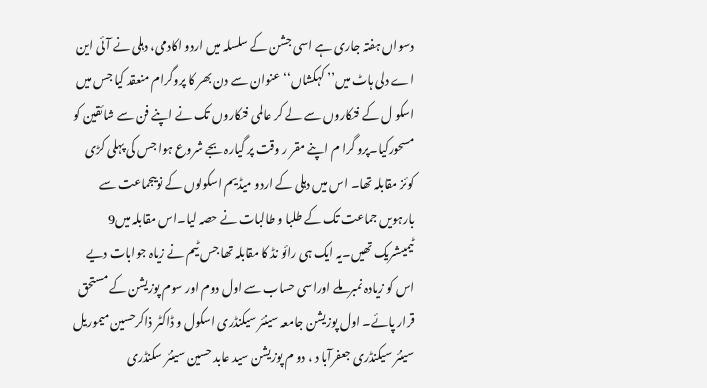دسواں ہفتہ جاری ہے اسی جشن کے سلسلہ میں اردو اکادمی، دہلی نے آئی این اے دلی ہاٹ میں’’ کہکشاں‘‘ عنوان سے دن بھر کا پروگرام منعقد کیا جس میں اسکو ل کے فنکاروں سے لے کر عالمی فنکاروں تک نے اپنے فن سے شائقین کو مسحورکیا۔پرو گرا م اپنے مقر ر وقت پر گیارہ بجے شروع ہوا جس کی پہلی کڑی کوئز مقابلہ تھا۔ اس میں دہلی کے اردو میڈیم اسکولوں کے نویںجماعت سے بارہویں جماعت تک کے طلبا و طالبات نے حصہ لیا۔اس مقابلہ میں9 ٹیمیںشریک تھیں۔یہ ایک ہی رائو نڈ کا مقابلہ تھا جس ٹیم نے زیاہ جوابات دیے اس کو زیادہ نمبرملے اوراسی حساب سے اول دوم اور سوم پوزیشن کے مستحق قرار پائے۔ اول پوزیشن جامعہ سینئر سیکنڈری اسکول و ڈاکٹر ذاکرحسین میموریل سینئر سیکنڈری جعفرآبا د ، دو م پوزیشن سید عابد حسین سینئر سکنڈری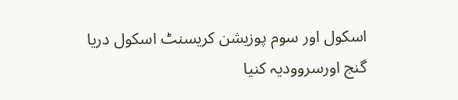اسکول اور سوم پوزیشن کریسنٹ اسکول دریا گنج اورسروودیہ کنیا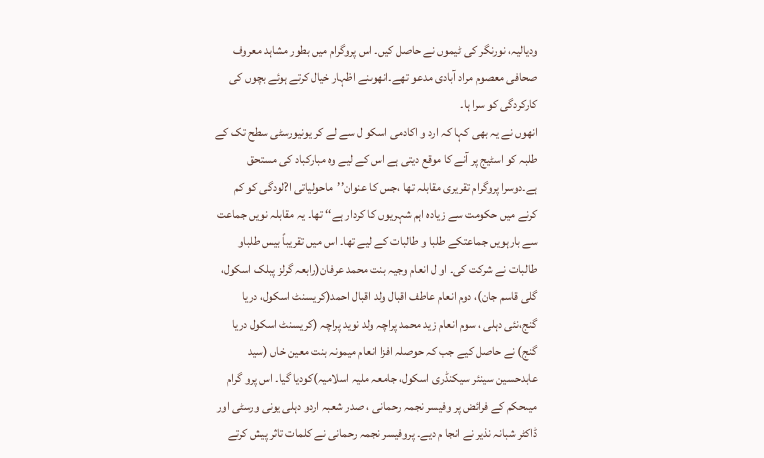ودیالیہ، نورنگر کی ٹیموں نے حاصل کیں۔ اس پروگرام میں بطور مشاہد معروف صحافی معصوم مراد آبادی مدعو تھے۔انھوںنے اظہار خیال کرتے ہوئے بچوں کی کارکردگی کو سرا ہا۔
انھوں نے یہ بھی کہا کہ ارد و اکادمی اسکو ل سے لے کر یونیورسٹی سطح تک کے طلبہ کو اسٹیج پر آنے کا موقع دیتی ہے اس کے لیے وہ مبارکباد کی مستحق ہے۔دوسرا پروگرام تقریری مقابلہ تھا ،جس کا عنوان’’ماحولیاتی ا?لودگی کو کم کرنے میں حکومت سے زیادہ اہم شہریوں کا کردار ہے‘‘ تھا۔ یہ مقابلہ نویں جماعت سے بارہویں جماعتکے طلبا و طالبات کے لیے تھا۔ اس میں تقریباً بیس طلباو طالبات نے شرکت کی۔ او ل انعام وجیہ بنت محمد عرفان(رابعہ گرلز پبلک اسکول، گلی قاسم جان)، دوم انعام عاطف اقبال ولد اقبال احمد(کریسنٹ اسکول، دریا گنج،نئی دہلی ، سوم انعام زید محمد پراچہ ولد نوید پراچہ (کریسنٹ اسکول دریا گنج) نے حاصل کیے جب کہ حوصلہ افزا انعام میمونہ بنت معین خاں (سید عابدحسین سینئر سیکنڈری اسکول، جامعہ ملیہ اسلامیہ)کودیا گیا۔ اس پرو گرام میںحکم کے فرائض پر وفیسر نجمہ رحمانی ، صدر شعبہ اردو دہلی یونی ورسٹی اور ڈاکٹر شبانہ نذیر نے انجا م دیے۔ پروفیسر نجمہ رحمانی نے کلمات تاثر پیش کرتے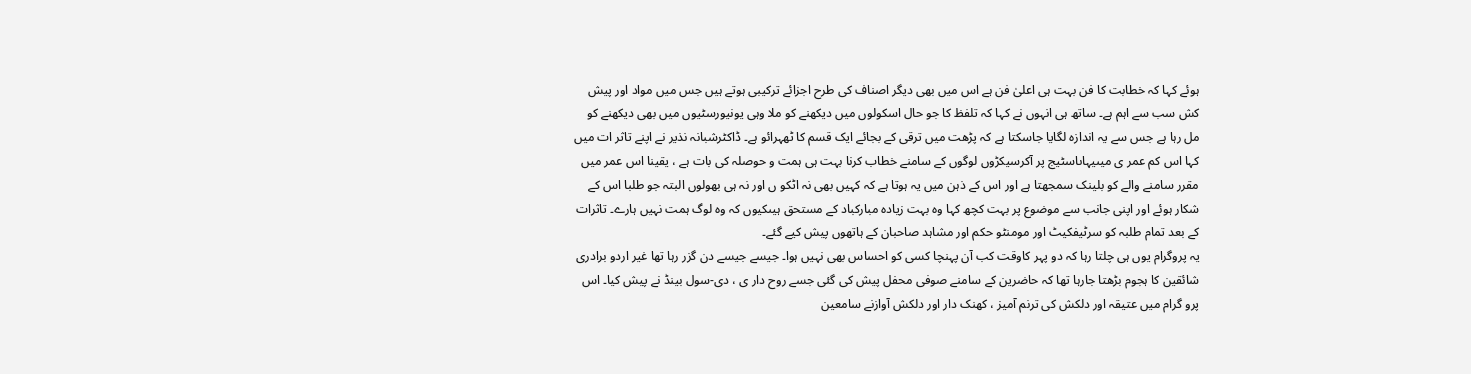ہوئے کہا کہ خطابت کا فن بہت ہی اعلیٰ فن ہے اس میں بھی دیگر اصناف کی طرح اجزائے ترکیبی ہوتے ہیں جس میں مواد اور پیش کش سب سے اہم ہے۔ ساتھ ہی انہوں نے کہا کہ تلفظ کا جو حال اسکولوں میں دیکھنے کو ملا وہی یونیورسٹیوں میں بھی دیکھنے کو مل رہا ہے جس سے یہ اندازہ لگایا جاسکتا ہے کہ پڑھت میں ترقی کے بجائے ایک قسم کا ٹھہرائو ہے۔ ڈاکٹرشبانہ نذیر نے اپنے تاثر ات میں کہا اس کم عمر ی میںیہاںاسٹیج پر آکرسیکڑوں لوگوں کے سامنے خطاب کرنا بہت ہی ہمت و حوصلہ کی بات ہے ، یقینا اس عمر میں مقرر سامنے والے کو بلینک سمجھتا ہے اور اس کے ذہن میں یہ ہوتا ہے کہ کہیں بھی نہ اٹکو ں اور نہ ہی بھولوں البتہ جو طلبا اس کے شکار ہوئے اور اپنی جانب سے موضوع پر بہت کچھ کہا وہ بہت زیادہ مبارکباد کے مستحق ہیںکیوں کہ وہ لوگ ہمت نہیں ہارے۔ تاثرات کے بعد تمام طلبہ کو سرٹیفکیٹ اور مومنٹو حکم اور مشاہد صاحبان کے ہاتھوں پیش کیے گئے۔
یہ پروگرام یوں ہی چلتا رہا کہ دو پہر کاوقت کب آن پہنچا کسی کو احساس بھی نہیں ہوا۔ جیسے جیسے دن گزر رہا تھا غیر اردو برادری شائقین کا ہجوم بڑھتا جارہا تھا کہ حاضرین کے سامنے صوفی محفل پیش کی گئی جسے روح دار ی ، دی-سول بینڈ نے پیش کیا۔ اس پرو گرام میں عتیقہ اور دلکش کی ترنم آمیز ، کھنک دار اور دلکش آوازنے سامعین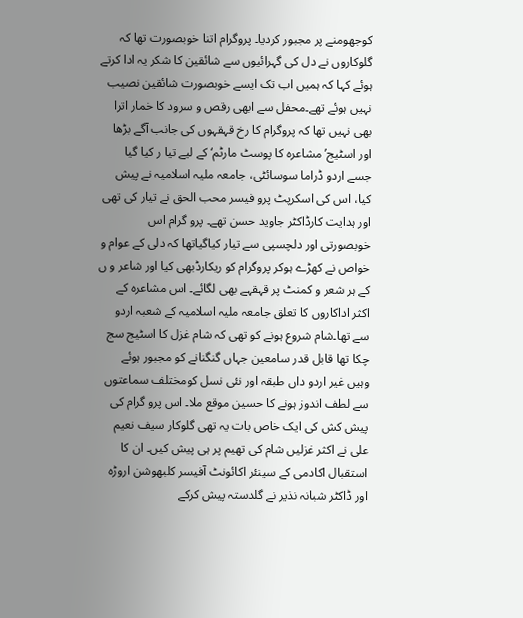کوجھومنے پر مجبور کردیا۔ پروگرام اتنا خوبصورت تھا کہ گلوکاروں نے دل کی گہرائیوں سے شائقین کا شکر یہ ادا کرتے ہوئے کہا کہ ہمیں اب تک ایسے خوبصورت شائقین نصیب نہیں ہوئے تھے۔محفل سے ابھی رقص و سرود کا خمار اترا بھی نہیں تھا کہ پروگرام کا رخ قہقہوں کی جانب آگے بڑھا اور اسٹیج’ مشاعرہ کا پوسٹ مارٹم‘ کے لیے تیا ر کیا گیا جسے اردو ڈراما سوسائٹی، جامعہ ملیہ اسلامیہ نے پیش کیا، اس کی اسکرپٹ پرو فیسر محب الحق نے تیار کی تھی اور ہدایت کارڈاکٹر جاوید حسن تھے۔ پرو گرام اس خوبصورتی اور دلچسپی سے تیار کیاگیاتھا کہ دلی کے عوام و خواص نے کھڑے ہوکر پروگرام کو ریکارڈبھی کیا اور شاعر و ں کے ہر شعر و کمنٹ پر قہقہے بھی لگائے۔ اس مشاعرہ کے اکثر اداکاروں کا تعلق جامعہ ملیہ اسلامیہ کے شعبہ اردو سے تھا۔شام شروع ہونے کو تھی کہ شام غزل کا اسٹیج سج چکا تھا قابل قدر سامعین جہاں گنگنانے کو مجبور ہوئے وہیں غیر اردو داں طبقہ اور نئی نسل کومختلف سماعتوں سے لطف اندوز ہونے کا حسین موقع ملا۔ اس پرو گرام کی پیش کش کی ایک خاص بات یہ تھی گلوکار سیف نعیم علی نے اکثر غزلیں شام کی تھیم پر ہی پیش کیں۔ ان کا استقبال اکادمی کے سینئر اکائونٹ آفیسر کلبھوشن اروڑہ اور ڈاکٹر شبانہ نذیر نے گلدستہ پیش کرکے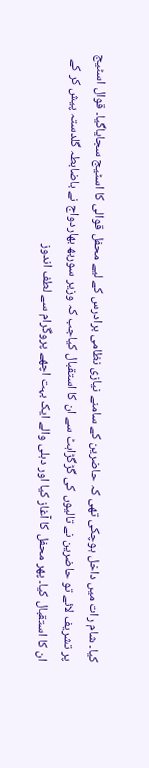کیا۔ شام رات میں داخل ہوچکی تھی کہ حاضرین کے سامنے نیازی نظامی برادرس کے لیے محفل قوالی کا اسٹیج سجایاگیا۔ قوال اسٹیج پر تشریف لائے تو حاضرین نے تالیوں کی گڑگڑاہٹ سے ان کا استقبال کیاجب کہ وزیر سوربھ بھاردواج نے باضابطہ گلدستہ پیش کر کے ان کا استقبال کیا۔ پھر محفل کا آغاز کیا اور دہلی والے ایک بہت اچھے پروگرام سے لطف اندوز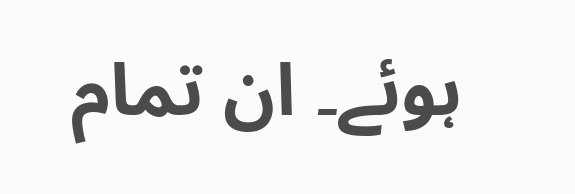ہوئے۔ ان تمام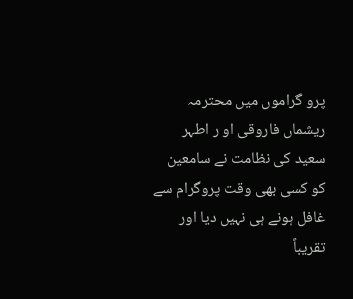پرو گراموں میں محترمہ ریشماں فاروقی او ر اطہر سعید کی نظامت نے سامعین کو کسی بھی وقت پروگرام سے غافل ہونے ہی نہیں دیا اور تقریباً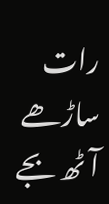رات ساڑھے آٹھ بجے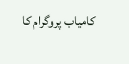کامیاب پروگرام کا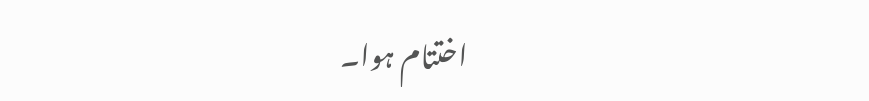اختتام ہوا۔